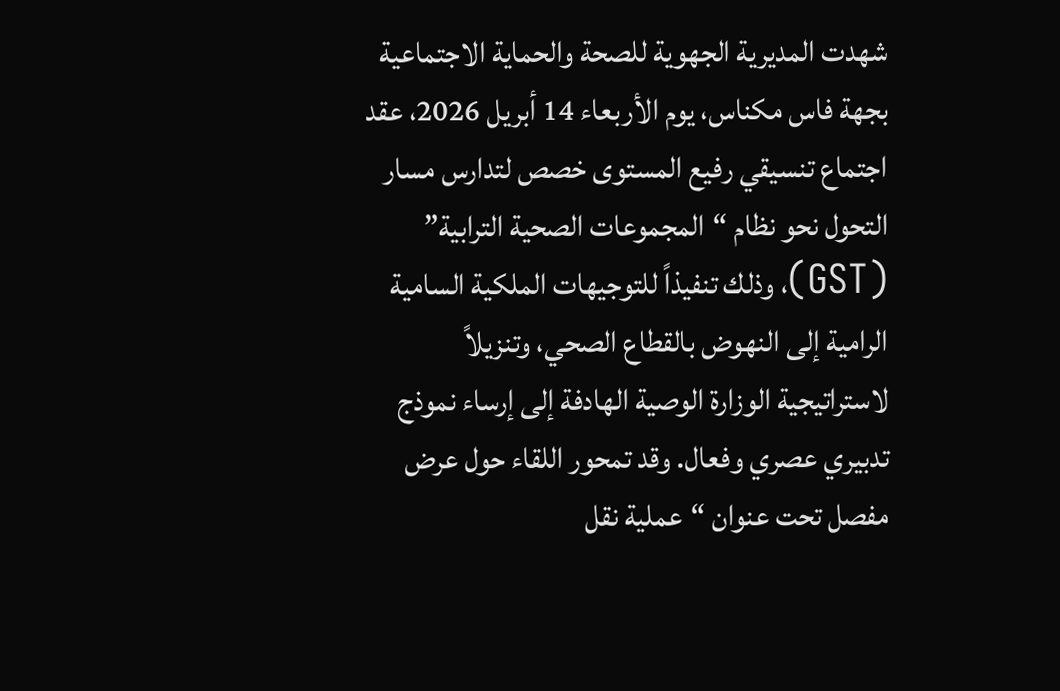شهدت المديرية الجهوية للصحة والحماية الاجتماعية بجهة فاس مكناس، يوم الأربعاء 14 أبريل 2026، عقد اجتماع تنسيقي رفيع المستوى خصص لتدارس مسار التحول نحو نظام “المجموعات الصحية الترابية” (GST)، وذلك تنفيذاً للتوجيهات الملكية السامية الرامية إلى النهوض بالقطاع الصحي، وتنزيلاً لاستراتيجية الوزارة الوصية الهادفة إلى إرساء نموذج تدبيري عصري وفعال. وقد تمحور اللقاء حول عرض مفصل تحت عنوان “عملية نقل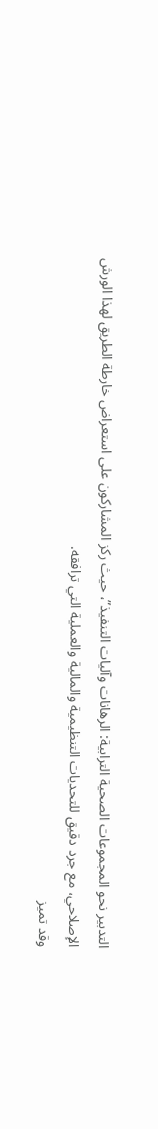التدبير نحو المجموعات الصحية الترابية: الرهانات وآليات التنفيذ”، حيث ركز المشاركون على استعراض خارطة الطريق لهذا الورش الإصلاحي، مع جرد دقيق للتحديات التنظيمية والمالية والعملية التي ترافقه.
وقد تميز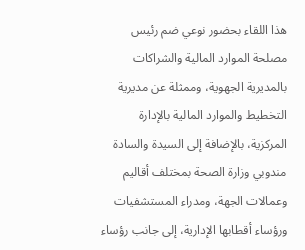هذا اللقاء بحضور نوعي ضم رئيس مصلحة الموارد المالية والشراكات بالمديرية الجهوية، وممثلة عن مديرية التخطيط والموارد المالية بالإدارة المركزية، بالإضافة إلى السيدة والسادة مندوبي وزارة الصحة بمختلف أقاليم وعمالات الجهة، ومدراء المستشفيات ورؤساء أقطابها الإدارية، إلى جانب رؤساء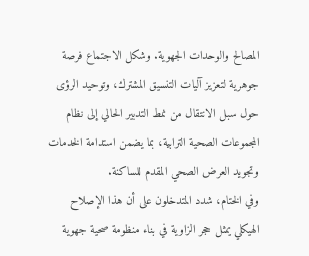المصالح والوحدات الجهوية. وشكل الاجتماع فرصة جوهرية لتعزيز آليات التنسيق المشترك، وتوحيد الرؤى حول سبل الانتقال من نمط التدبير الحالي إلى نظام المجموعات الصحية الترابية، بما يضمن استدامة الخدمات وتجويد العرض الصحي المقدم للساكنة.
وفي الختام، شدد المتدخلون على أن هذا الإصلاح الهيكلي يمثل حجر الزاوية في بناء منظومة صحية جهوية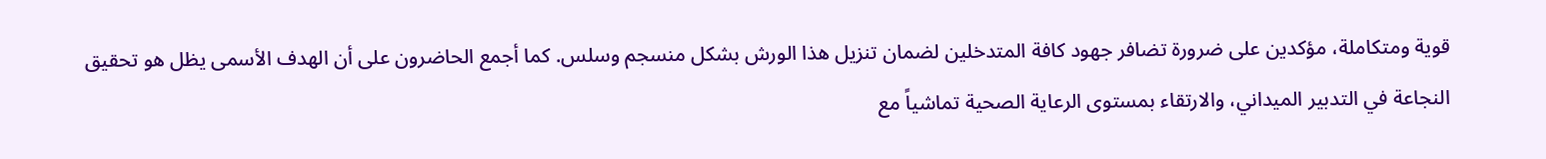قوية ومتكاملة، مؤكدين على ضرورة تضافر جهود كافة المتدخلين لضمان تنزيل هذا الورش بشكل منسجم وسلس. كما أجمع الحاضرون على أن الهدف الأسمى يظل هو تحقيق النجاعة في التدبير الميداني، والارتقاء بمستوى الرعاية الصحية تماشياً مع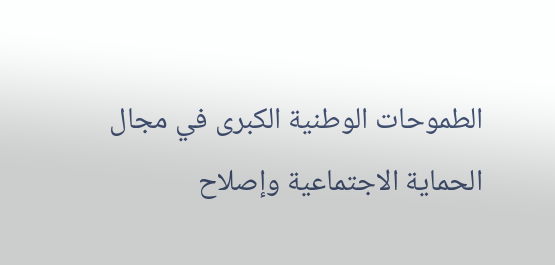الطموحات الوطنية الكبرى في مجال الحماية الاجتماعية وإصلاح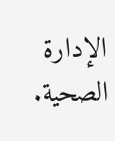الإدارة الصحية.